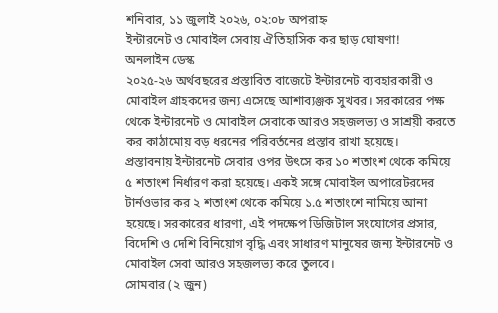শনিবার, ১১ জুলাই ২০২৬, ০২:০৮ অপরাহ্ন
ইন্টারনেট ও মোবাইল সেবায় ঐতিহাসিক কর ছাড় ঘোষণা!
অনলাইন ডেস্ক
২০২৫-২৬ অর্থবছরের প্রস্তাবিত বাজেটে ইন্টারনেট ব্যবহারকারী ও মোবাইল গ্রাহকদের জন্য এসেছে আশাব্যঞ্জক সুখবর। সরকারের পক্ষ থেকে ইন্টারনেট ও মোবাইল সেবাকে আরও সহজলভ্য ও সাশ্রয়ী করতে কর কাঠামোয় বড় ধরনের পরিবর্তনের প্রস্তাব রাখা হয়েছে।
প্রস্তাবনায় ইন্টারনেট সেবার ওপর উৎসে কর ১০ শতাংশ থেকে কমিয়ে ৫ শতাংশ নির্ধারণ করা হয়েছে। একই সঙ্গে মোবাইল অপারেটরদের টার্নওভার কর ২ শতাংশ থেকে কমিয়ে ১.৫ শতাংশে নামিয়ে আনা হয়েছে। সরকারের ধারণা, এই পদক্ষেপ ডিজিটাল সংযোগের প্রসার, বিদেশি ও দেশি বিনিয়োগ বৃদ্ধি এবং সাধারণ মানুষের জন্য ইন্টারনেট ও মোবাইল সেবা আরও সহজলভ্য করে তুলবে।
সোমবার (২ জুন)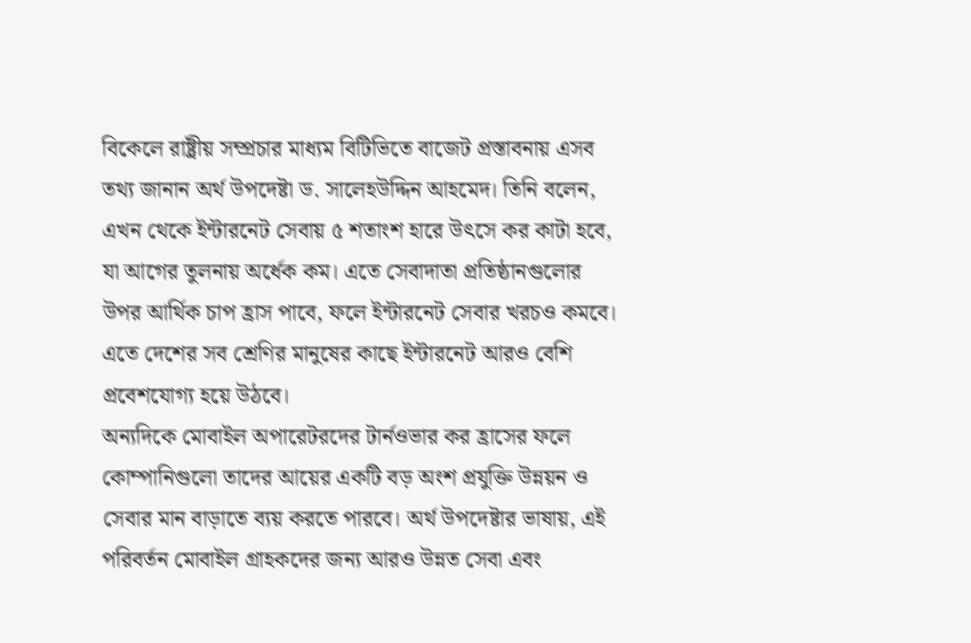বিকেলে রাষ্ট্রীয় সম্প্রচার মাধ্যম বিটিভিতে বাজেট প্রস্তাবনায় এসব তথ্য জানান অর্থ উপদেষ্টা ড. সালেহউদ্দিন আহমেদ। তিনি বলেন, এখন থেকে ইন্টারনেট সেবায় ৫ শতাংশ হারে উৎসে কর কাটা হবে, যা আগের তুলনায় অর্ধেক কম। এতে সেবাদাতা প্রতিষ্ঠানগুলোর উপর আর্থিক চাপ হ্রাস পাবে, ফলে ইন্টারনেট সেবার খরচও কমবে। এতে দেশের সব শ্রেণির মানুষের কাছে ইন্টারনেট আরও বেশি প্রবেশযোগ্য হয়ে উঠবে।
অন্যদিকে মোবাইল অপারেটরদের টার্নওভার কর হ্রাসের ফলে কোম্পানিগুলো তাদের আয়ের একটি বড় অংশ প্রযুক্তি উন্নয়ন ও সেবার মান বাড়াতে ব্যয় করতে পারবে। অর্থ উপদেষ্টার ভাষায়, এই পরিবর্তন মোবাইল গ্রাহকদের জন্য আরও উন্নত সেবা এবং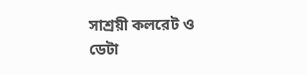সাশ্রয়ী কলরেট ও ডেটা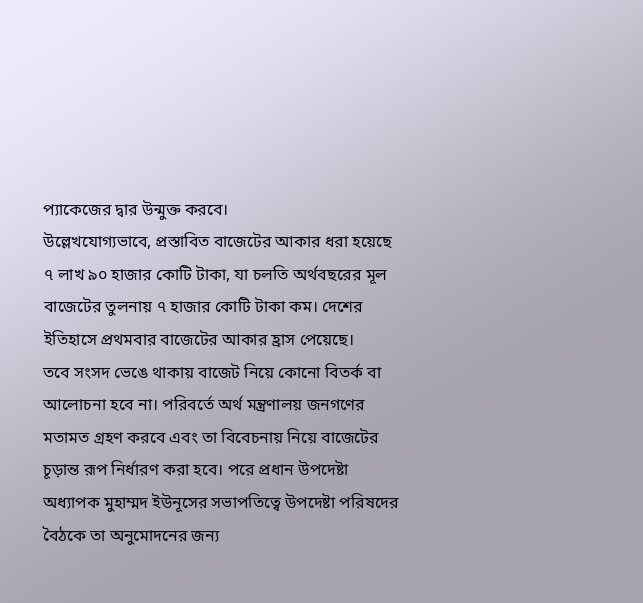প্যাকেজের দ্বার উন্মুক্ত করবে।
উল্লেখযোগ্যভাবে, প্রস্তাবিত বাজেটের আকার ধরা হয়েছে ৭ লাখ ৯০ হাজার কোটি টাকা, যা চলতি অর্থবছরের মূল বাজেটের তুলনায় ৭ হাজার কোটি টাকা কম। দেশের ইতিহাসে প্রথমবার বাজেটের আকার হ্রাস পেয়েছে।
তবে সংসদ ভেঙে থাকায় বাজেট নিয়ে কোনো বিতর্ক বা আলোচনা হবে না। পরিবর্তে অর্থ মন্ত্রণালয় জনগণের মতামত গ্রহণ করবে এবং তা বিবেচনায় নিয়ে বাজেটের চূড়ান্ত রূপ নির্ধারণ করা হবে। পরে প্রধান উপদেষ্টা অধ্যাপক মুহাম্মদ ইউনূসের সভাপতিত্বে উপদেষ্টা পরিষদের বৈঠকে তা অনুমোদনের জন্য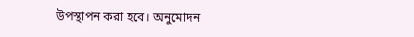উপস্থাপন করা হবে। অনুমোদন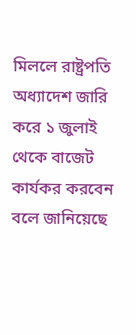মিললে রাষ্ট্রপতি অধ্যাদেশ জারি করে ১ জুলাই থেকে বাজেট কার্যকর করবেন বলে জানিয়েছে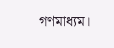গণমাধ্যম।